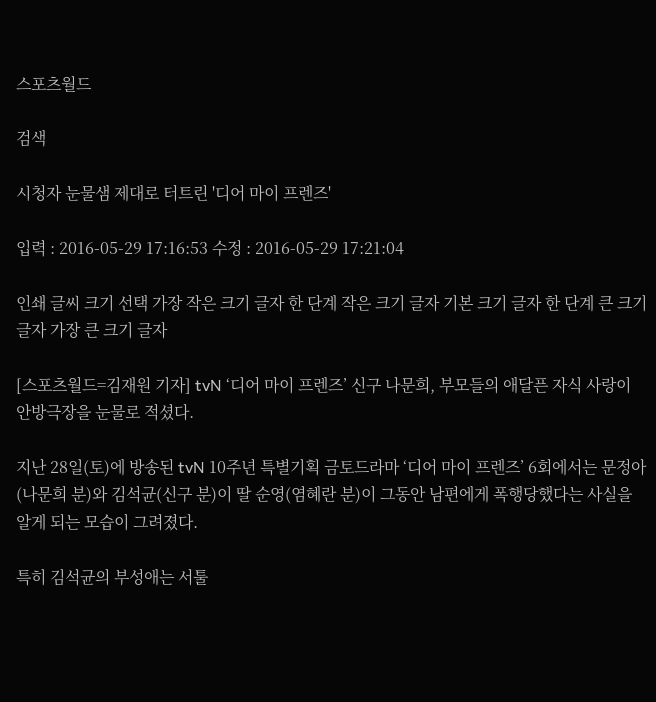스포츠월드

검색

시청자 눈물샘 제대로 터트린 '디어 마이 프렌즈'

입력 : 2016-05-29 17:16:53 수정 : 2016-05-29 17:21:04

인쇄 글씨 크기 선택 가장 작은 크기 글자 한 단계 작은 크기 글자 기본 크기 글자 한 단계 큰 크기 글자 가장 큰 크기 글자

[스포츠월드=김재원 기자] tvN ‘디어 마이 프렌즈’ 신구 나문희, 부모들의 애달픈 자식 사랑이 안방극장을 눈물로 적셨다.

지난 28일(토)에 방송된 tvN 10주년 특별기획 금토드라마 ‘디어 마이 프렌즈’ 6회에서는 문정아(나문희 분)와 김석균(신구 분)이 딸 순영(염혜란 분)이 그동안 남편에게 폭행당했다는 사실을 알게 되는 모습이 그려졌다.

특히 김석균의 부성애는 서툴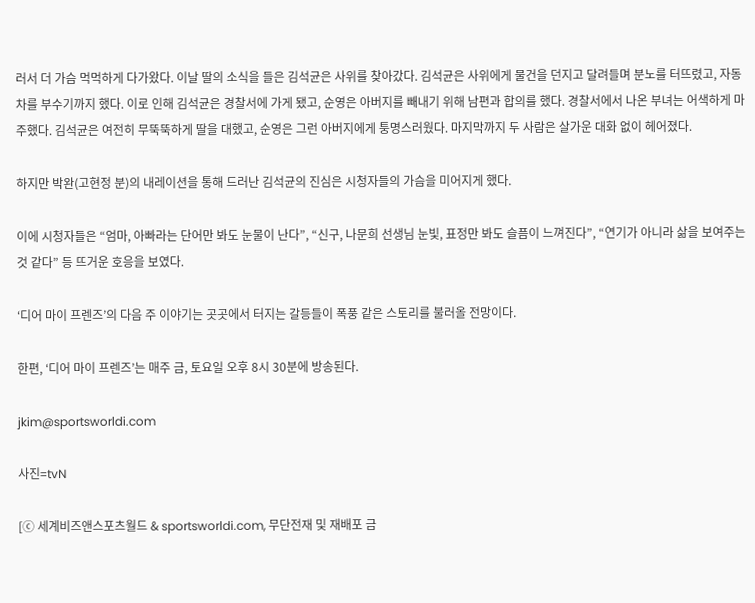러서 더 가슴 먹먹하게 다가왔다. 이날 딸의 소식을 들은 김석균은 사위를 찾아갔다. 김석균은 사위에게 물건을 던지고 달려들며 분노를 터뜨렸고, 자동차를 부수기까지 했다. 이로 인해 김석균은 경찰서에 가게 됐고, 순영은 아버지를 빼내기 위해 남편과 합의를 했다. 경찰서에서 나온 부녀는 어색하게 마주했다. 김석균은 여전히 무뚝뚝하게 딸을 대했고, 순영은 그런 아버지에게 퉁명스러웠다. 마지막까지 두 사람은 살가운 대화 없이 헤어졌다.

하지만 박완(고현정 분)의 내레이션을 통해 드러난 김석균의 진심은 시청자들의 가슴을 미어지게 했다.

이에 시청자들은 “엄마, 아빠라는 단어만 봐도 눈물이 난다”, “신구, 나문희 선생님 눈빛, 표정만 봐도 슬픔이 느껴진다”, “연기가 아니라 삶을 보여주는 것 같다” 등 뜨거운 호응을 보였다.

‘디어 마이 프렌즈’의 다음 주 이야기는 곳곳에서 터지는 갈등들이 폭풍 같은 스토리를 불러올 전망이다.

한편, ‘디어 마이 프렌즈’는 매주 금, 토요일 오후 8시 30분에 방송된다.

jkim@sportsworldi.com

사진=tvN

[ⓒ 세계비즈앤스포츠월드 & sportsworldi.com, 무단전재 및 재배포 금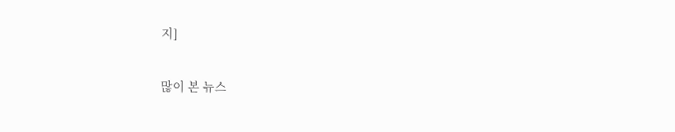지]

많이 본 뉴스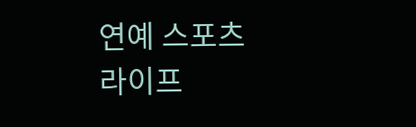연예 스포츠 라이프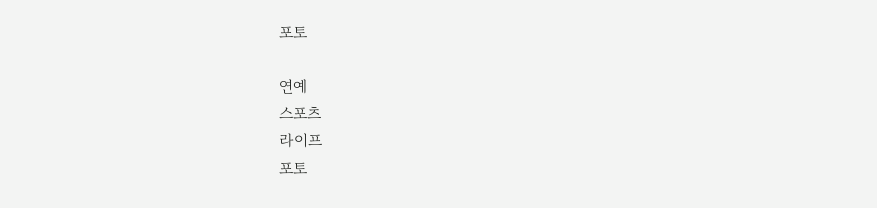포토

연예
스포츠
라이프
포토